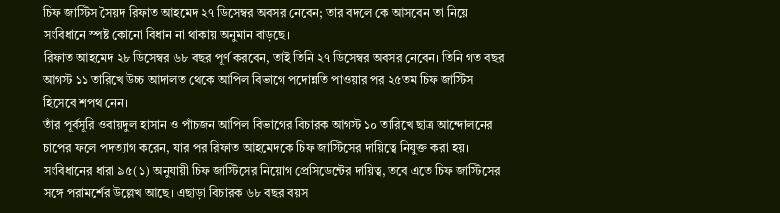চিফ জাস্টিস সৈয়দ রিফাত আহমেদ ২৭ ডিসেম্বর অবসর নেবেন; তার বদলে কে আসবেন তা নিয়ে সংবিধানে স্পষ্ট কোনো বিধান না থাকায় অনুমান বাড়ছে।
রিফাত আহমেদ ২৮ ডিসেম্বর ৬৮ বছর পূর্ণ করবেন, তাই তিনি ২৭ ডিসেম্বর অবসর নেবেন। তিনি গত বছর আগস্ট ১১ তারিখে উচ্চ আদালত থেকে আপিল বিভাগে পদোন্নতি পাওয়ার পর ২৫তম চিফ জাস্টিস হিসেবে শপথ নেন।
তাঁর পূর্বসূরি ওবায়দুল হাসান ও পাঁচজন আপিল বিভাগের বিচারক আগস্ট ১০ তারিখে ছাত্র আন্দোলনের চাপের ফলে পদত্যাগ করেন, যার পর রিফাত আহমেদকে চিফ জাস্টিসের দায়িত্বে নিযুক্ত করা হয়।
সংবিধানের ধারা ৯৫(১) অনুযায়ী চিফ জাস্টিসের নিয়োগ প্রেসিডেন্টের দায়িত্ব, তবে এতে চিফ জাস্টিসের সঙ্গে পরামর্শের উল্লেখ আছে। এছাড়া বিচারক ৬৮ বছর বয়স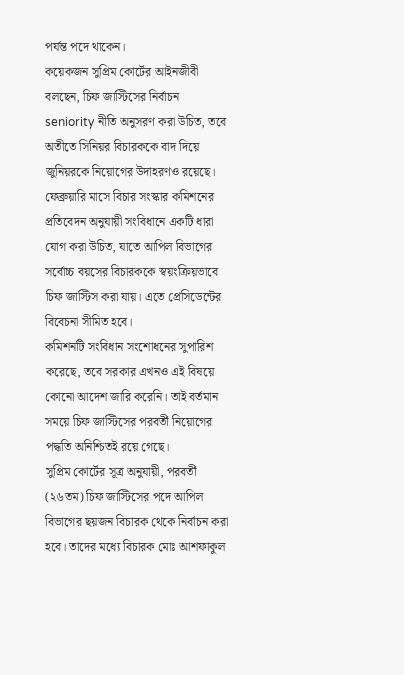পর্যন্ত পদে থাকেন।
কয়েকজন সুপ্রিম কোর্টের আইনজীবী বলছেন, চিফ জাস্টিসের নির্বাচন seniority নীতি অনুসরণ করা উচিত, তবে অতীতে সিনিয়র বিচারককে বাদ দিয়ে জুনিয়রকে নিয়োগের উদাহরণও রয়েছে।
ফেব্রুয়ারি মাসে বিচার সংস্কার কমিশনের প্রতিবেদন অনুযায়ী সংবিধানে একটি ধারা যোগ করা উচিত, যাতে আপিল বিভাগের সর্বোচ্চ বয়সের বিচারককে স্বয়ংক্রিয়ভাবে চিফ জাস্টিস করা যায়। এতে প্রেসিডেন্টের বিবেচনা সীমিত হবে।
কমিশনটি সংবিধান সংশোধনের সুপারিশ করেছে, তবে সরকার এখনও এই বিষয়ে কোনো আদেশ জারি করেনি। তাই বর্তমান সময়ে চিফ জাস্টিসের পরবর্তী নিয়োগের পদ্ধতি অনিশ্চিতই রয়ে গেছে।
সুপ্রিম কোর্টের সূত্র অনুযায়ী, পরবর্তী (২৬তম) চিফ জাস্টিসের পদে আপিল বিভাগের ছয়জন বিচারক থেকে নির্বাচন করা হবে। তাদের মধ্যে বিচারক মোঃ আশফাকুল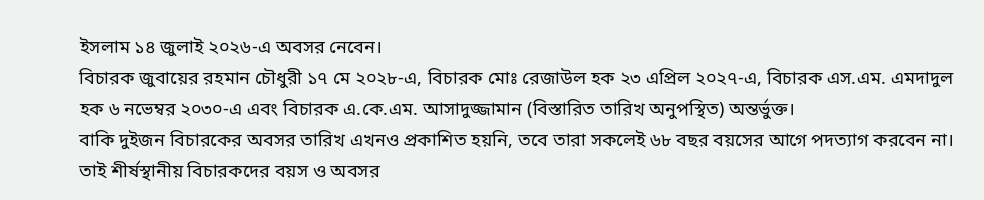ইসলাম ১৪ জুলাই ২০২৬-এ অবসর নেবেন।
বিচারক জুবায়ের রহমান চৌধুরী ১৭ মে ২০২৮-এ, বিচারক মোঃ রেজাউল হক ২৩ এপ্রিল ২০২৭-এ, বিচারক এস.এম. এমদাদুল হক ৬ নভেম্বর ২০৩০-এ এবং বিচারক এ.কে.এম. আসাদুজ্জামান (বিস্তারিত তারিখ অনুপস্থিত) অন্তর্ভুক্ত।
বাকি দুইজন বিচারকের অবসর তারিখ এখনও প্রকাশিত হয়নি, তবে তারা সকলেই ৬৮ বছর বয়সের আগে পদত্যাগ করবেন না। তাই শীর্ষস্থানীয় বিচারকদের বয়স ও অবসর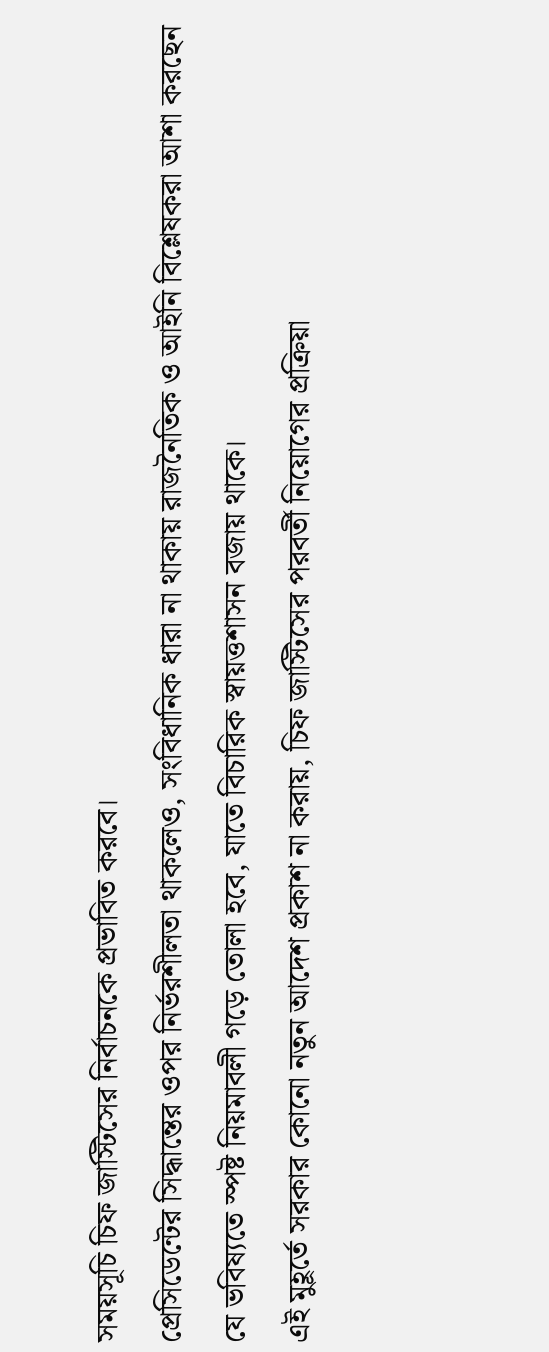সময়সূচি চিফ জাস্টিসের নির্বাচনকে প্রভাবিত করবে।
প্রেসিডেন্টের সিদ্ধান্তের ওপর নির্ভরশীলতা থাকলেও, সংবিধানিক ধারা না থাকায় রাজনৈতিক ও আইনি বিশ্লেষকরা আশা করছেন যে ভবিষ্যতে স্পষ্ট নিয়মাবলী গড়ে তোলা হবে, যাতে বিচারিক স্বায়ত্তশাসন বজায় থাকে।
এই মুহূর্তে সরকার কোনো নতুন আদেশ প্রকাশ না করায়, চিফ জাস্টিসের পরবর্তী নিয়োগের প্রক্রিয়া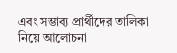এবং সম্ভাব্য প্রার্থীদের তালিকা নিয়ে আলোচনা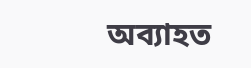অব্যাহত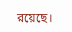রয়েছে।